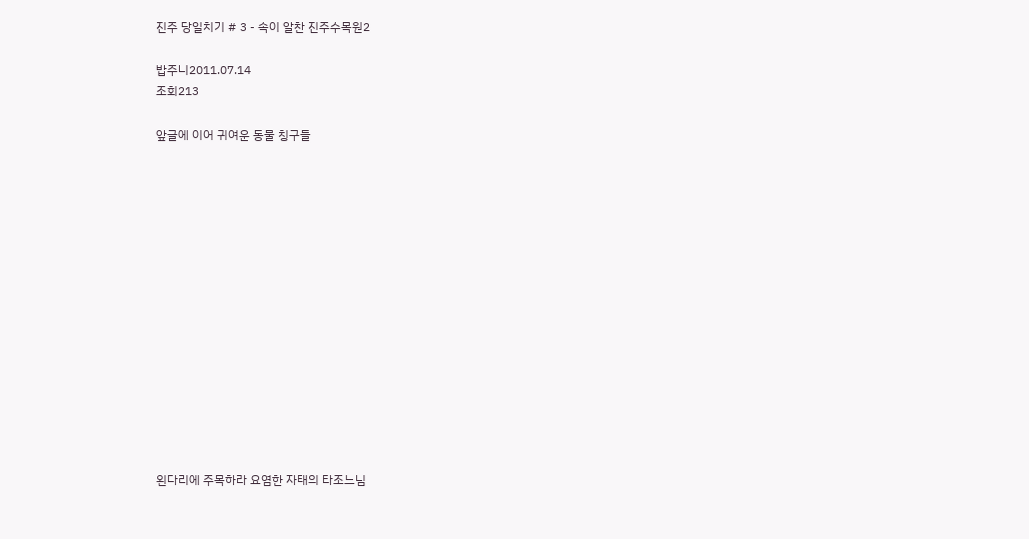진주 당일치기 # 3 - 속이 알찬 진주수목원2

밥주니2011.07.14
조회213

앞글에 이어 귀여운 동물 칭구들















왼다리에 주목하라 요염한 자태의 타조느님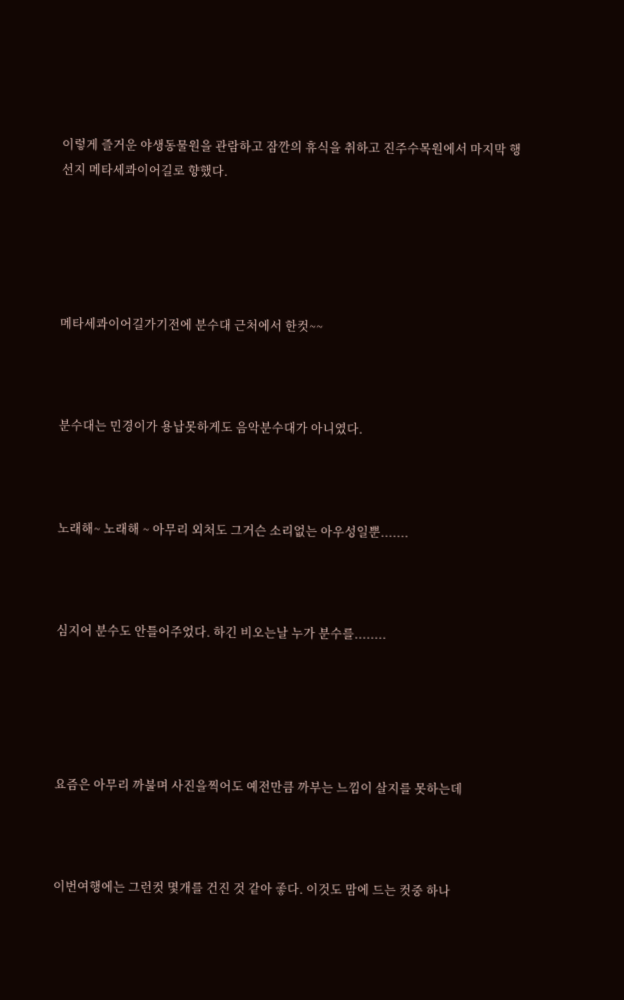이렇게 즐거운 야생동물원을 관람하고 잠깐의 휴식을 취하고 진주수목원에서 마지막 행선지 메타세콰이어길로 향했다.





메타세콰이어길가기전에 분수대 근처에서 한컷~~



분수대는 민경이가 용납못하게도 음악분수대가 아니였다.



노래해~ 노래해 ~ 아무리 외처도 그거슨 소리없는 아우성일뿐.......



심지어 분수도 안틀어주었다. 하긴 비오는날 누가 분수를........





요즘은 아무리 까불며 사진을찍어도 예전만큼 까부는 느낌이 살지를 못하는데



이번여행에는 그런컷 몇개를 건진 것 같아 좋다. 이것도 맘에 드는 컷중 하나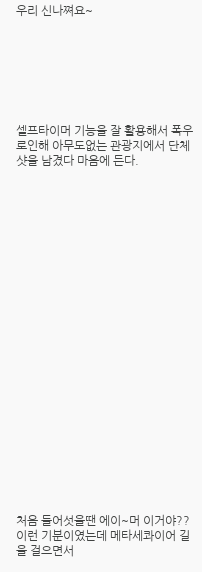우리 신나쪄요~







셀프타이머 기능을 잘 활용해서 폭우로인해 아무도없는 관광지에서 단체샷을 남겼다 마음에 든다.























처음 들어섯을땐 에이~머 이거야?? 이런 기분이였는데 메타세콰이어 길을 걸으면서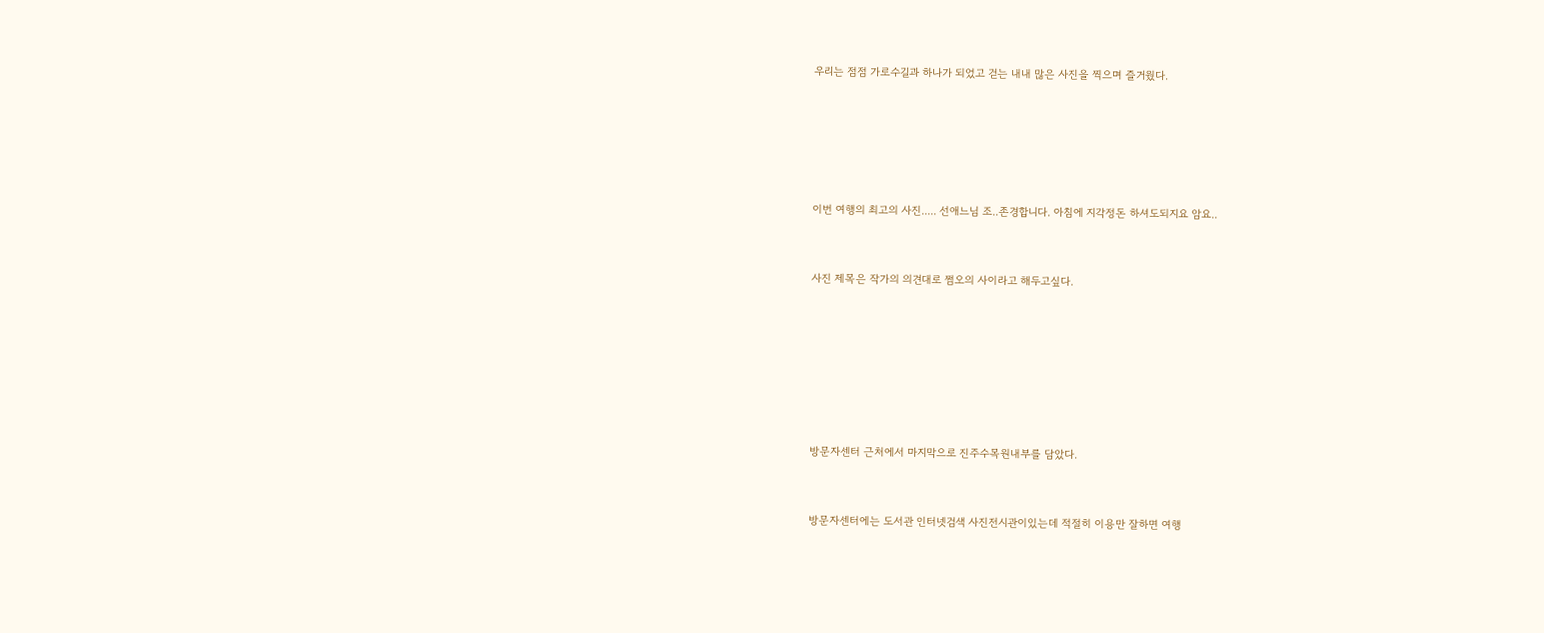우리는 점점 가로수길과 하나가 되었고 걷는 내내 많은 사진을 찍으며 즐거웠다.







이번 여행의 최고의 사진..... 선애느님 조..존경합니다. 아침에 지각정돈 하셔도되지요 암요..



사진 제목은 작가의 의견대로 쩜오의 사이라고 해두고싶다.









방문자센터 근처에서 마지막으로 진주수목원내부를 담았다.



방문자센터에는 도서관 인터넷검색 사진전시관이있는데 적절히 이용만 잘하면 여행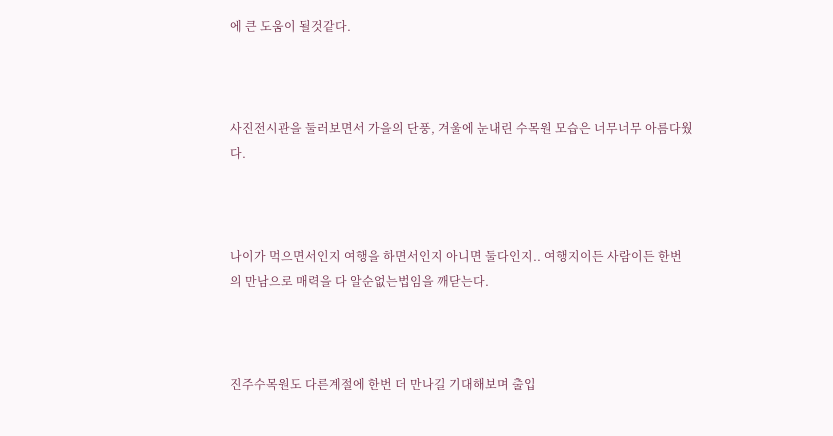에 큰 도움이 될것같다.



사진전시관을 둘러보면서 가을의 단풍, 겨울에 눈내린 수목원 모습은 너무너무 아름다웠다.



나이가 먹으면서인지 여행을 하면서인지 아니면 둘다인지.. 여행지이든 사람이든 한번의 만남으로 매력을 다 알순없는법임을 깨닫는다.



진주수목원도 다른계절에 한번 더 만나길 기대해보며 출입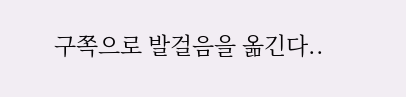구쪽으로 발걸음을 옮긴다..